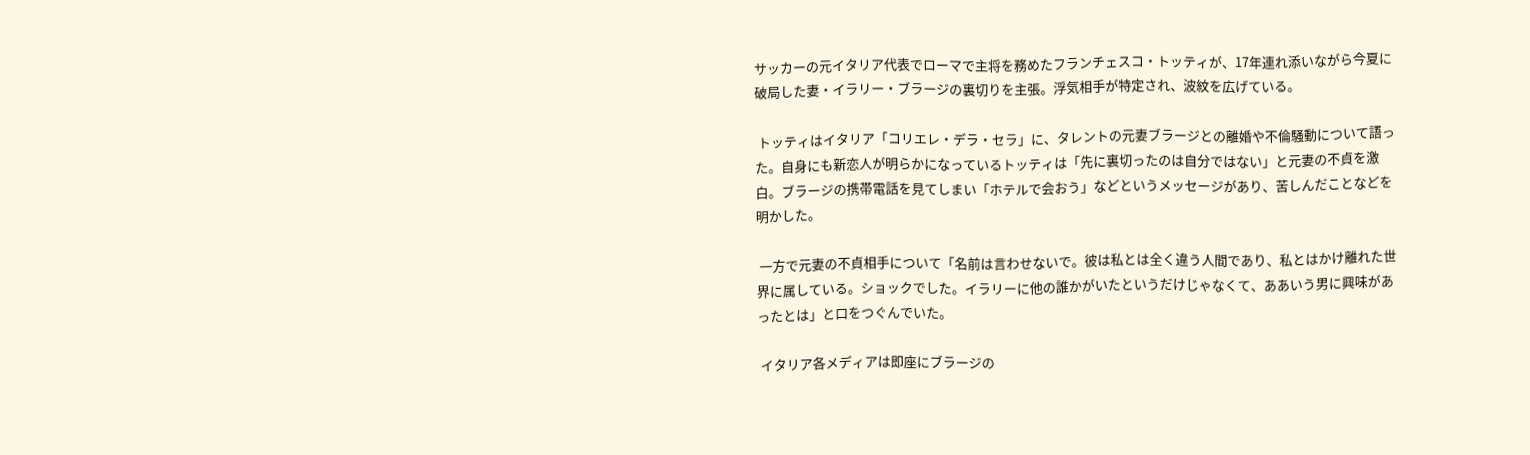サッカーの元イタリア代表でローマで主将を務めたフランチェスコ・トッティが、17年連れ添いながら今夏に破局した妻・イラリー・ブラージの裏切りを主張。浮気相手が特定され、波紋を広げている。

 トッティはイタリア「コリエレ・デラ・セラ」に、タレントの元妻ブラージとの離婚や不倫騒動について語った。自身にも新恋人が明らかになっているトッティは「先に裏切ったのは自分ではない」と元妻の不貞を激白。ブラージの携帯電話を見てしまい「ホテルで会おう」などというメッセージがあり、苦しんだことなどを明かした。

 一方で元妻の不貞相手について「名前は言わせないで。彼は私とは全く違う人間であり、私とはかけ離れた世界に属している。ショックでした。イラリーに他の誰かがいたというだけじゃなくて、ああいう男に興味があったとは」と口をつぐんでいた。

 イタリア各メディアは即座にブラージの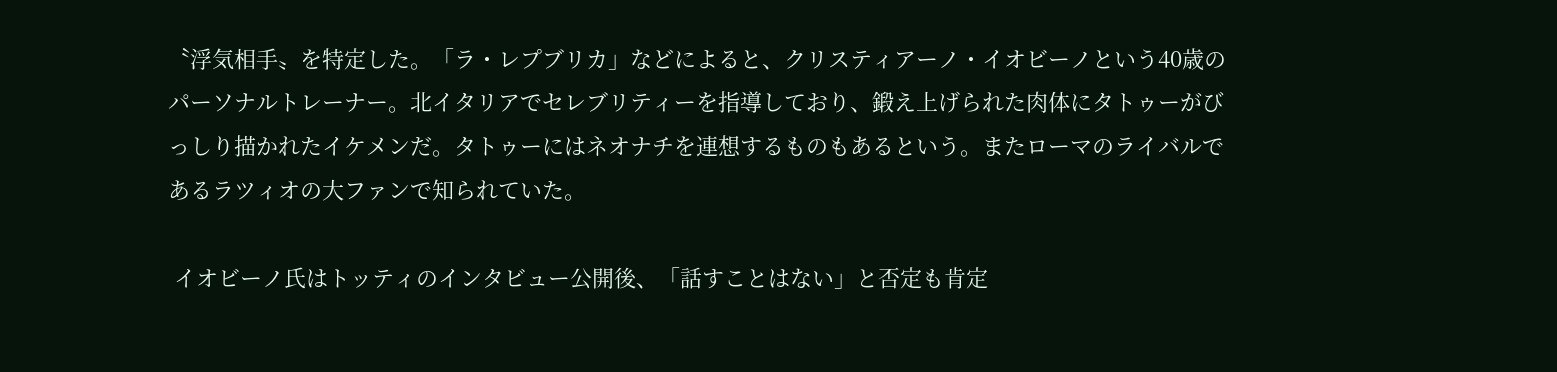〝浮気相手〟を特定した。「ラ・レプブリカ」などによると、クリスティアーノ・イオビーノという40歳のパーソナルトレーナー。北イタリアでセレブリティーを指導しており、鍛え上げられた肉体にタトゥーがびっしり描かれたイケメンだ。タトゥーにはネオナチを連想するものもあるという。またローマのライバルであるラツィオの大ファンで知られていた。

 イオビーノ氏はトッティのインタビュー公開後、「話すことはない」と否定も肯定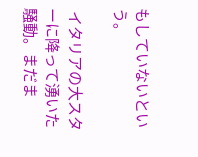もしていないという。

 イタリアの大スターに降って湧いた騒動。まだま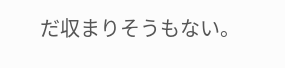だ収まりそうもない。